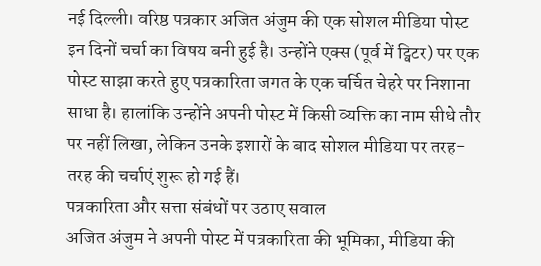नई दिल्ली। वरिष्ठ पत्रकार अजित अंजुम की एक सोशल मीडिया पोस्ट इन दिनों चर्चा का विषय बनी हुई है। उन्होंने एक्स (पूर्व में ट्विटर) पर एक पोस्ट साझा करते हुए पत्रकारिता जगत के एक चर्चित चेहरे पर निशाना साधा है। हालांकि उन्होंने अपनी पोस्ट में किसी व्यक्ति का नाम सीधे तौर पर नहीं लिखा, लेकिन उनके इशारों के बाद सोशल मीडिया पर तरह-तरह की चर्चाएं शुरू हो गई हैं।
पत्रकारिता और सत्ता संबंधों पर उठाए सवाल
अजित अंजुम ने अपनी पोस्ट में पत्रकारिता की भूमिका, मीडिया की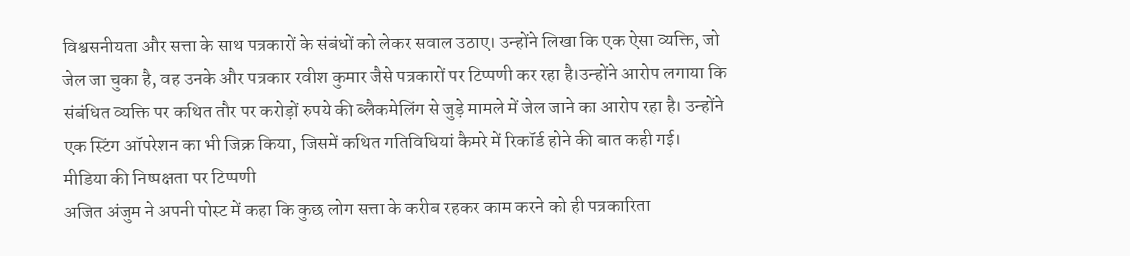विश्वसनीयता और सत्ता के साथ पत्रकारों के संबंधों को लेकर सवाल उठाए। उन्होंने लिखा कि एक ऐसा व्यक्ति, जो जेल जा चुका है, वह उनके और पत्रकार रवीश कुमार जैसे पत्रकारों पर टिप्पणी कर रहा है।उन्होंने आरोप लगाया कि संबंधित व्यक्ति पर कथित तौर पर करोड़ों रुपये की ब्लैकमेलिंग से जुड़े मामले में जेल जाने का आरोप रहा है। उन्होंने एक स्टिंग ऑपरेशन का भी जिक्र किया, जिसमें कथित गतिविधियां कैमरे में रिकॉर्ड होने की बात कही गई।
मीडिया की निष्पक्षता पर टिप्पणी
अजित अंजुम ने अपनी पोस्ट में कहा कि कुछ लोग सत्ता के करीब रहकर काम करने को ही पत्रकारिता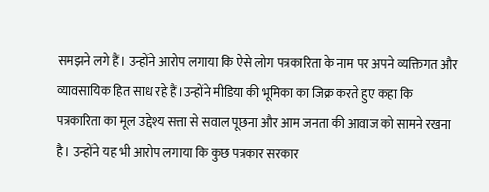समझने लगे हैं। उन्होंने आरोप लगाया कि ऐसे लोग पत्रकारिता के नाम पर अपने व्यक्तिगत और व्यावसायिक हित साध रहे हैं।उन्होंने मीडिया की भूमिका का जिक्र करते हुए कहा कि पत्रकारिता का मूल उद्देश्य सत्ता से सवाल पूछना और आम जनता की आवाज को सामने रखना है। उन्होंने यह भी आरोप लगाया कि कुछ पत्रकार सरकार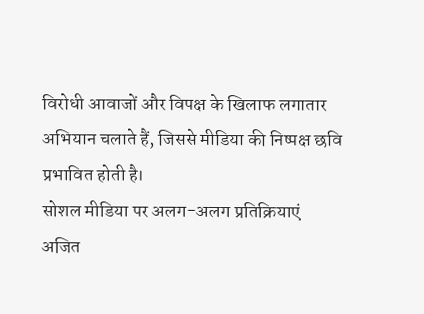विरोधी आवाजों और विपक्ष के खिलाफ लगातार अभियान चलाते हैं, जिससे मीडिया की निष्पक्ष छवि प्रभावित होती है।
सोशल मीडिया पर अलग-अलग प्रतिक्रियाएं
अजित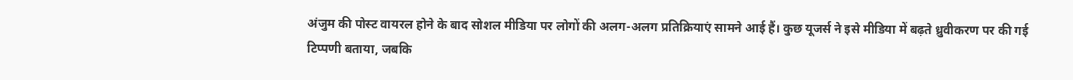अंजुम की पोस्ट वायरल होने के बाद सोशल मीडिया पर लोगों की अलग-अलग प्रतिक्रियाएं सामने आई हैं। कुछ यूजर्स ने इसे मीडिया में बढ़ते ध्रुवीकरण पर की गई टिप्पणी बताया, जबकि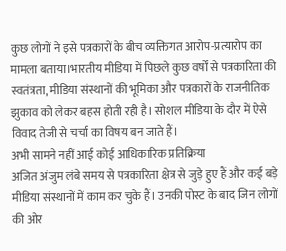कुछ लोगों ने इसे पत्रकारों के बीच व्यक्तिगत आरोप-प्रत्यारोप का मामला बताया।भारतीय मीडिया में पिछले कुछ वर्षों से पत्रकारिता की स्वतंत्रता, मीडिया संस्थानों की भूमिका और पत्रकारों के राजनीतिक झुकाव को लेकर बहस होती रही है। सोशल मीडिया के दौर में ऐसे विवाद तेजी से चर्चा का विषय बन जाते हैं।
अभी सामने नहीं आई कोई आधिकारिक प्रतिक्रिया
अजित अंजुम लंबे समय से पत्रकारिता क्षेत्र से जुड़े हुए हैं और कई बड़े मीडिया संस्थानों में काम कर चुके हैं। उनकी पोस्ट के बाद जिन लोगों की ओर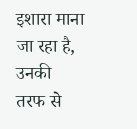इशारा माना जा रहा है, उनकी तरफ से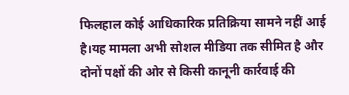फिलहाल कोई आधिकारिक प्रतिक्रिया सामने नहीं आई है।यह मामला अभी सोशल मीडिया तक सीमित है और दोनों पक्षों की ओर से किसी कानूनी कार्रवाई की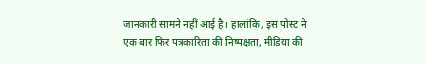जानकारी सामने नहीं आई है। हालांकि, इस पोस्ट ने एक बार फिर पत्रकारिता की निष्पक्षता, मीडिया की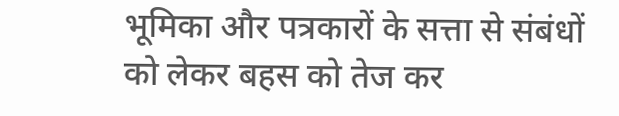भूमिका और पत्रकारों के सत्ता से संबंधों को लेकर बहस को तेज कर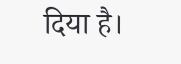दिया है।